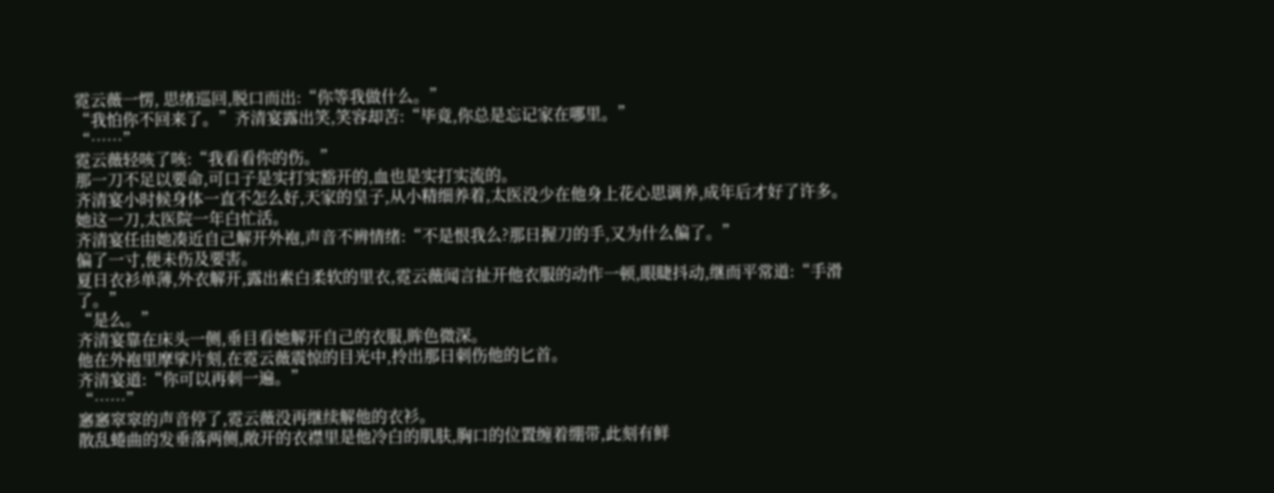霓云薇一愣, 思绪巡回,脱口而出:“你等我做什么。”
“我怕你不回来了。”齐清宴露出笑,笑容却苦:“毕竟,你总是忘记家在哪里。”
“……”
霓云薇轻咳了咳:“我看看你的伤。”
那一刀不足以要命,可口子是实打实豁开的,血也是实打实流的。
齐清宴小时候身体一直不怎么好,天家的皇子,从小精细养着,太医没少在他身上花心思调养,成年后才好了许多。
她这一刀,太医院一年白忙活。
齐清宴任由她凑近自己解开外袍,声音不辨情绪:“不是恨我么?那日握刀的手,又为什么偏了。”
偏了一寸,便未伤及要害。
夏日衣衫单薄,外衣解开,露出素白柔软的里衣,霓云薇闻言扯开他衣服的动作一顿,眼睫抖动,继而平常道:“手滑了。”
“是么。”
齐清宴靠在床头一侧,垂目看她解开自己的衣服,眸色微深。
他在外袍里摩挲片刻,在霓云薇震惊的目光中,拎出那日刺伤他的匕首。
齐清宴道:“你可以再刺一遍。”
“……”
窸窸窣窣的声音停了,霓云薇没再继续解他的衣衫。
散乱蜷曲的发垂落两侧,敞开的衣襟里是他冷白的肌肤,胸口的位置缠着绷带,此刻有鲜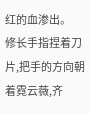红的血渗出。
修长手指捏着刀片,把手的方向朝着霓云薇,齐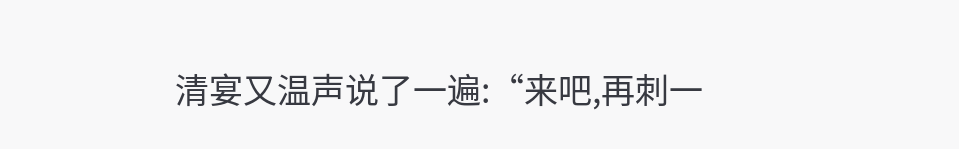清宴又温声说了一遍:“来吧,再刺一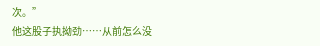次。”
他这股子执拗劲……从前怎么没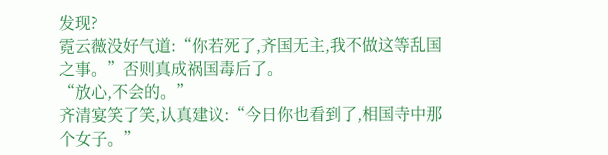发现?
霓云薇没好气道:“你若死了,齐国无主,我不做这等乱国之事。”否则真成祸国毒后了。
“放心,不会的。”
齐清宴笑了笑,认真建议:“今日你也看到了,相国寺中那个女子。”